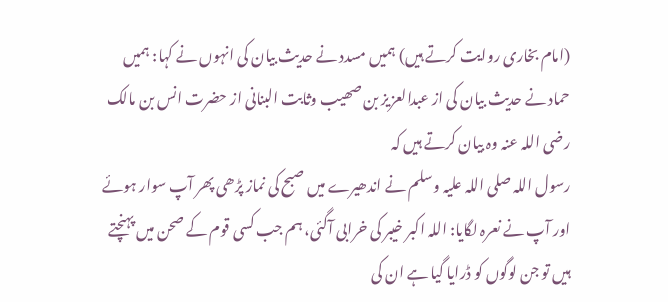(امام بخاری روایت کرتے ہیں) ہمیں مسدد نے حدیث بیان کی انہوں نے کہا: ہمیں حماد نے حدیث بیان کی از عبدالعزیز بن صھیب وثابت البنانی از حضرت انس بن مالک رضی اللہ عنہ وہ بیان کرتے ہیں کہ
رسول اللہ صلی اللہ علیہ وسلم نے اندھیرے میں صبح کی نماز پڑھی پھر آپ سوار ہوئے اور آپ نے نعرہ لگایا: اللہ اکبر خیبر کی خرابی آگئی، ہم جب کسی قوم کے صحن میں پہنچتے ہیں تو جن لوگوں کو ڈرایا گیا ہے ان کی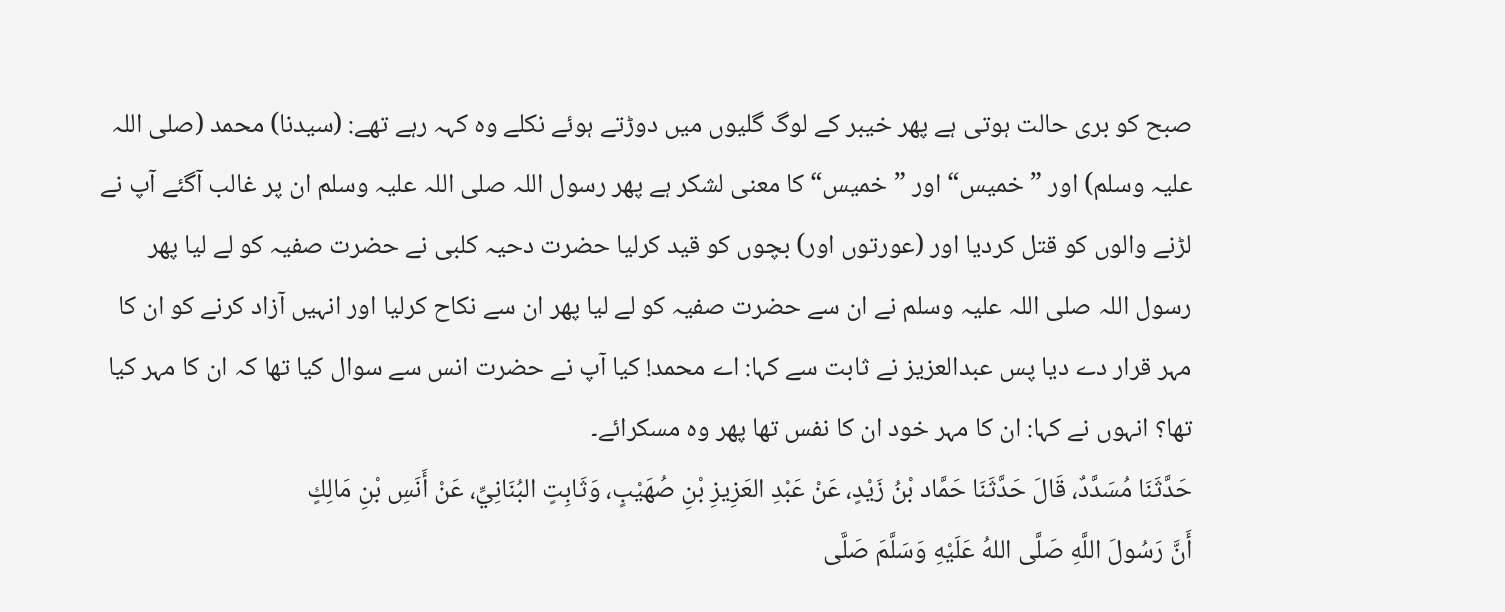صبح کو بری حالت ہوتی ہے پھر خیبر کے لوگ گلیوں میں دوڑتے ہوئے نکلے وہ کہہ رہے تھے: (سیدنا) محمد (صلی اللہ علیہ وسلم) اور ”خمیس“ اور ”خمیس“ کا معنی لشکر ہے پھر رسول اللہ صلی اللہ علیہ وسلم ان پر غالب آگئے آپ نے لڑنے والوں کو قتل کردیا اور (عورتوں اور) بچوں کو قید کرلیا حضرت دحیہ کلبی نے حضرت صفیہ کو لے لیا پھر رسول اللہ صلی اللہ علیہ وسلم نے ان سے حضرت صفیہ کو لے لیا پھر ان سے نکاح کرلیا اور انہیں آزاد کرنے کو ان کا مہر قرار دے دیا پس عبدالعزیز نے ثابت سے کہا: اے محمد! کیا آپ نے حضرت انس سے سوال کیا تھا کہ ان کا مہر کیا تھا؟ انہوں نے کہا: ان کا مہر خود ان کا نفس تھا پھر وہ مسکرائے۔
حَدَّثَنَا مُسَدَّدٌ، قَالَ حَدَّثَنَا حَمَّاد بْنُ زَيْدٍ، عَنْ عَبْدِ العَزِيزِ بْنِ صُهَيْبٍ، وَثَابِتٍ البُنَانِيِّ، عَنْ أَنَسِ بْنِ مَالِكٍ
أَنَّ رَسُولَ اللَّهِ صَلَّى اللهُ عَلَيْهِ وَسَلَّمَ صَلَّى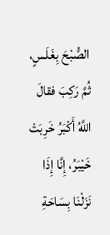الصُّبْحَ بِغَلَسٍ، ثُمَّ رَكِبَ فقالَ اللَّهُ أَكْبَرُ خَرِبَتْ خَيْبَرُ، إِنَّا إِذَا نَزَلْنَا بِسَاحَةِ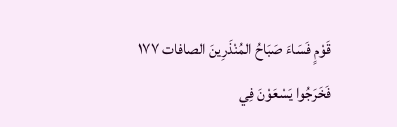قَوْمٍ فَسَاءَ صَبَاحُ المُنْذَرِينَ الصافات ١٧٧ فَخَرَجُوا يَسْعَوْنَ فِي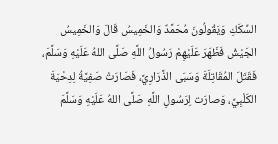السِّكَكِ وَيَقُولُونَ مُحَمَّدٌ وَالخَمِيسُ قَالَ وَالخَمِيسُ الجَيْشُ فَظَهَرَ عَلَيْهِمْ رَسُولُ اللَّهِ صَلَّى اللهُ عَلَيْهِ وَسَلَّمَ، فَقَتَلَ المُقَاتِلَةَ وَسَبَى الذَّرَارِيَّ، فَصَارَتْ صَفِيَّةُ لِدِحْيَةَ الكَلْبِيِّ، وَصارَت لِرَسُولِ اللَّهِ صَلَّى اللهُ عَلَيْهِ وَسَلَّمَ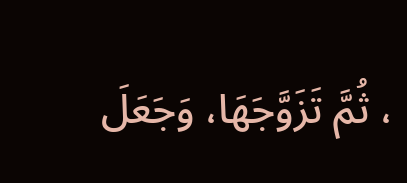، ثُمَّ تَزَوَّجَهَا، وَجَعَلَ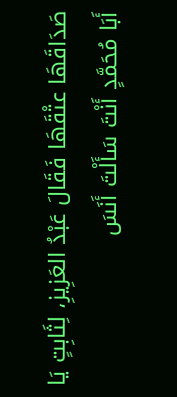صَدَاقَهَا عتْقَهَا فَقَالَ عَبْدُ العَزِيزِ، لِثَابِتٍ يَا أَبَا مُحَمَّدٍ أَنْتَ سَأَلْتَ أَنَسَ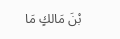بْنَ مَالكٍ مَا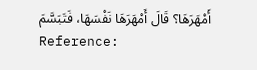أَمْهَرَهَا؟ قَالَ أَمْهَرَهَا نَفْسَهَا، فَتَبَسَّمَ
Reference: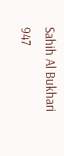Sahih Al Bukhari 947